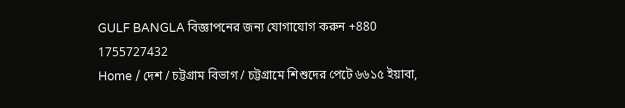GULF BANGLA বিজ্ঞাপনের জন্য যোগাযোগ করুন +880 1755727432
Home / দেশ / চট্টগ্রাম বিভাগ / চট্টগ্রামে শিশুদের পেটে ৬৬১৫ ইয়াবা,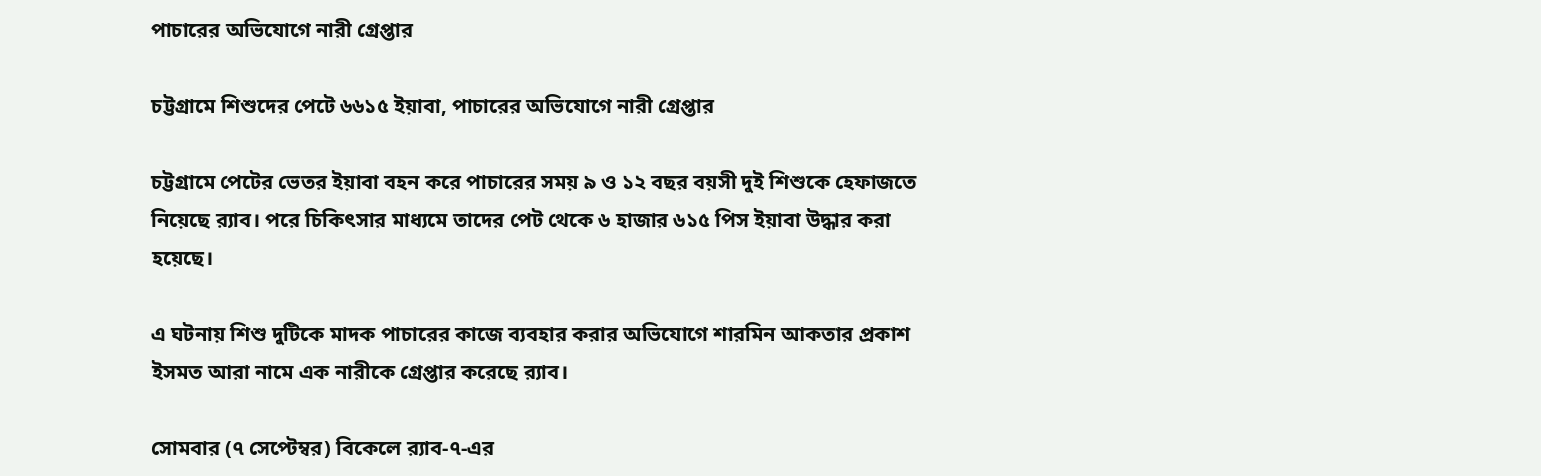পাচারের অভিযোগে নারী গ্রেপ্তার

চট্টগ্রামে শিশুদের পেটে ৬৬১৫ ইয়াবা, পাচারের অভিযোগে নারী গ্রেপ্তার

চট্টগ্রামে পেটের ভেতর ইয়াবা বহন করে পাচারের সময় ৯ ও ১২ বছর বয়সী দুই শিশুকে হেফাজতে নিয়েছে র‌্যাব। পরে চিকিৎসার মাধ্যমে তাদের পেট থেকে ৬ হাজার ৬১৫ পিস ইয়াবা উদ্ধার করা হয়েছে।

এ ঘটনায় শিশু দুটিকে মাদক পাচারের কাজে ব্যবহার করার অভিযোগে শারমিন আকতার প্রকাশ ইসমত আরা নামে এক নারীকে গ্রেপ্তার করেছে র‌্যাব।

সোমবার (৭ সেপ্টেম্বর) বিকেলে র‌্যাব-৭-এর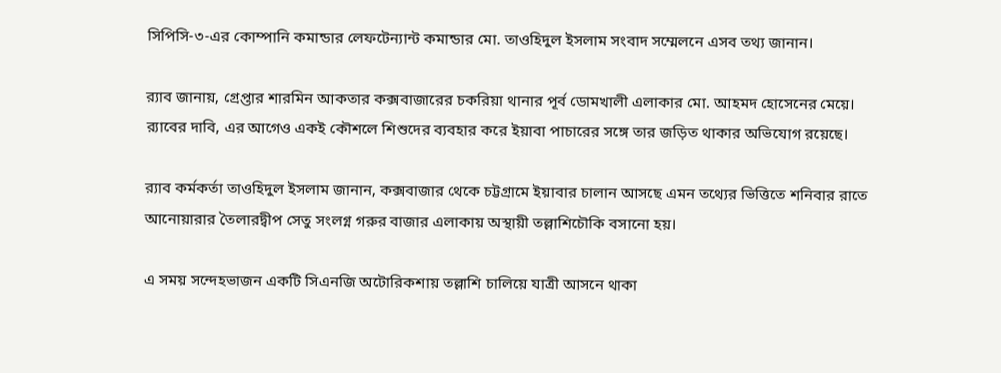সিপিসি-৩-এর কোম্পানি কমান্ডার লেফটেন্যান্ট কমান্ডার মো. তাওহিদুল ইসলাম সংবাদ সম্মেলনে এসব তথ্য জানান।

র‌্যাব জানায়, গ্রেপ্তার শারমিন আকতার কক্সবাজারের চকরিয়া থানার পূর্ব ডোমখালী এলাকার মো. আহমদ হোসেনের মেয়ে। র‌্যাবের দাবি, এর আগেও একই কৌশলে শিশুদের ব্যবহার করে ইয়াবা পাচারের সঙ্গে তার জড়িত থাকার অভিযোগ রয়েছে।

র‌্যাব কর্মকর্তা তাওহিদুল ইসলাম জানান, কক্সবাজার থেকে চট্টগ্রামে ইয়াবার চালান আসছে এমন তথ্যের ভিত্তিতে শনিবার রাতে আনোয়ারার তৈলারদ্বীপ সেতু সংলগ্ন গরুর বাজার এলাকায় অস্থায়ী তল্লাশিচৌকি বসানো হয়।

এ সময় সন্দেহভাজন একটি সিএনজি অটোরিকশায় তল্লাশি চালিয়ে যাত্রী আসনে থাকা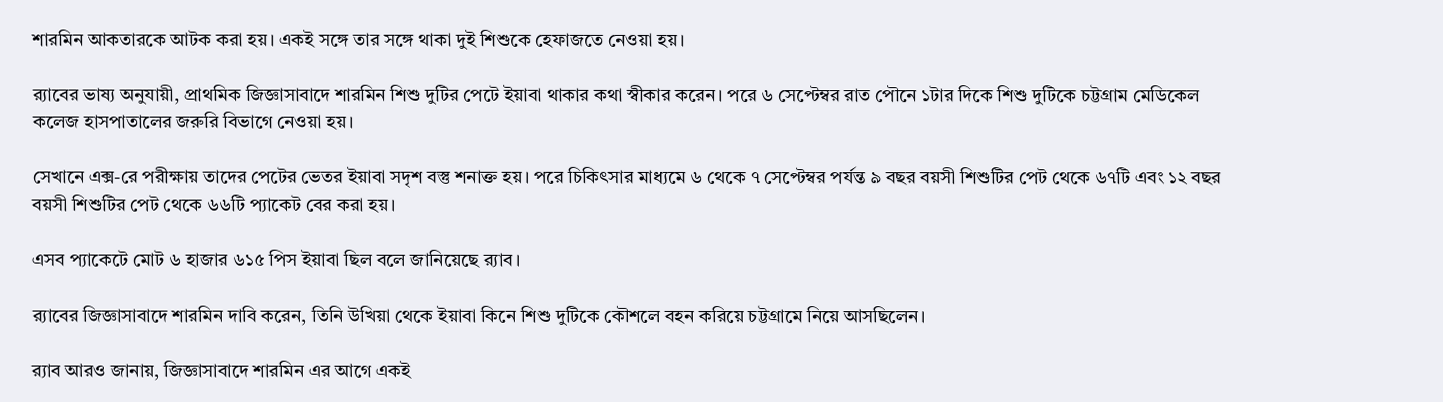শারমিন আকতারকে আটক করা হয়। একই সঙ্গে তার সঙ্গে থাকা দুই শিশুকে হেফাজতে নেওয়া হয়।

র‌্যাবের ভাষ্য অনুযায়ী, প্রাথমিক জিজ্ঞাসাবাদে শারমিন শিশু দুটির পেটে ইয়াবা থাকার কথা স্বীকার করেন। পরে ৬ সেপ্টেম্বর রাত পৌনে ১টার দিকে শিশু দুটিকে চট্টগ্রাম মেডিকেল কলেজ হাসপাতালের জরুরি বিভাগে নেওয়া হয়।

সেখানে এক্স-রে পরীক্ষায় তাদের পেটের ভেতর ইয়াবা সদৃশ বস্তু শনাক্ত হয়। পরে চিকিৎসার মাধ্যমে ৬ থেকে ৭ সেপ্টেম্বর পর্যন্ত ৯ বছর বয়সী শিশুটির পেট থেকে ৬৭টি এবং ১২ বছর বয়সী শিশুটির পেট থেকে ৬৬টি প্যাকেট বের করা হয়।

এসব প্যাকেটে মোট ৬ হাজার ৬১৫ পিস ইয়াবা ছিল বলে জানিয়েছে র‌্যাব।

র‌্যাবের জিজ্ঞাসাবাদে শারমিন দাবি করেন, তিনি উখিয়া থেকে ইয়াবা কিনে শিশু দুটিকে কৌশলে বহন করিয়ে চট্টগ্রামে নিয়ে আসছিলেন।

র‌্যাব আরও জানায়, জিজ্ঞাসাবাদে শারমিন এর আগে একই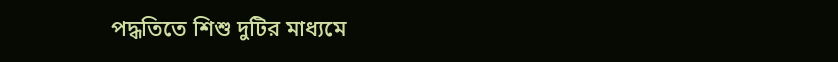পদ্ধতিতে শিশু দুটির মাধ্যমে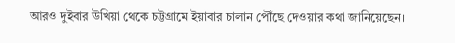আরও দুইবার উখিয়া থেকে চট্টগ্রামে ইয়াবার চালান পৌঁছে দেওয়ার কথা জানিয়েছেন।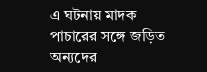এ ঘটনায় মাদক পাচারের সঙ্গে জড়িত অন্যদের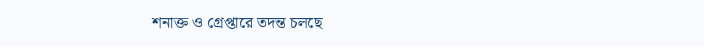শনাক্ত ও গ্রেপ্তারে তদন্ত চলছে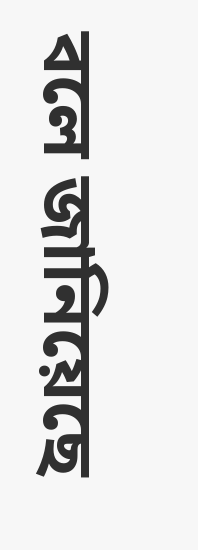বলে জানিয়েছে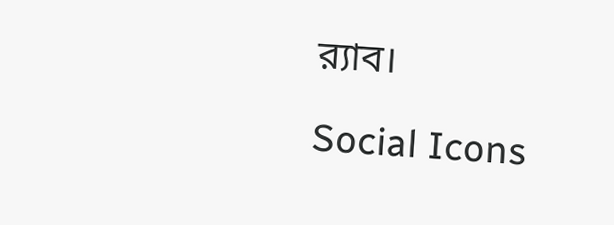র‌্যাব।

Social Icons